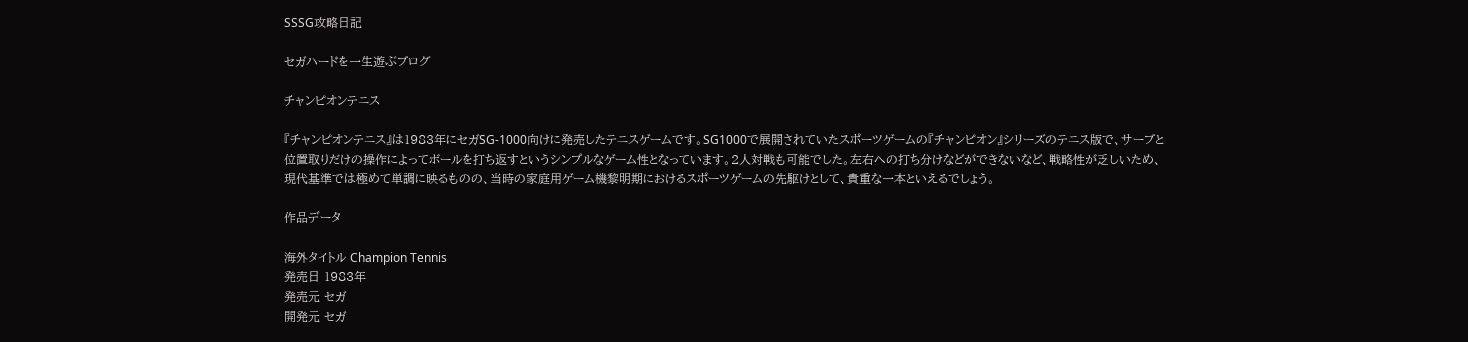SSSG攻略日記

セガハードを一生遊ぶブログ

チャンピオンテニス

『チャンピオンテニス』は1983年にセガSG-1000向けに発売したテニスゲームです。SG1000で展開されていたスポーツゲームの『チャンピオン』シリーズのテニス版で、サーブと位置取りだけの操作によってボールを打ち返すというシンプルなゲーム性となっています。2人対戦も可能でした。左右への打ち分けなどができないなど、戦略性が乏しいため、現代基準では極めて単調に映るものの、当時の家庭用ゲーム機黎明期におけるスポーツゲームの先駆けとして、貴重な一本といえるでしょう。

作品データ

海外タイトル Champion Tennis
発売日 1983年
発売元 セガ
開発元 セガ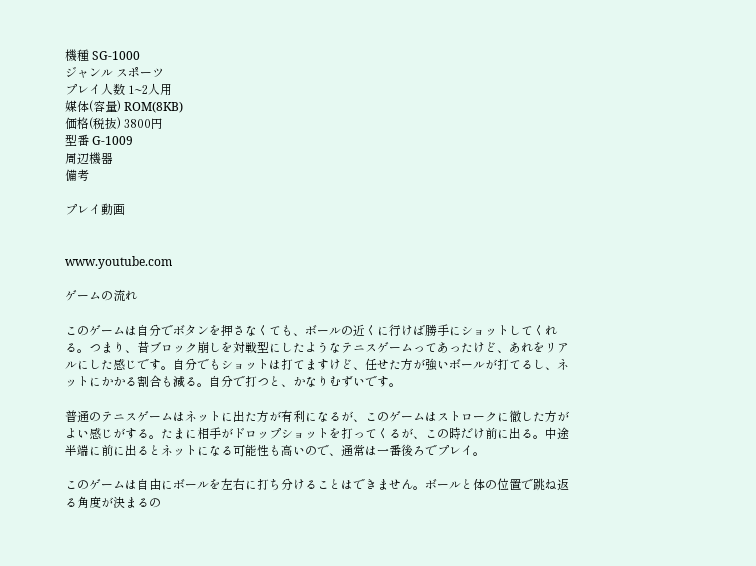機種 SG-1000
ジャンル スポーツ
プレイ人数 1~2人用
媒体(容量) ROM(8KB)
価格(税抜) 3800円
型番 G-1009
周辺機器
備考

プレイ動画


www.youtube.com

ゲームの流れ

このゲームは自分でボタンを押さなくても、ボールの近くに行けば勝手にショットしてくれる。つまり、昔ブロック崩しを対戦型にしたようなテニスゲームってあったけど、あれをリアルにした感じです。自分でもショットは打てますけど、任せた方が強いボールが打てるし、ネットにかかる割合も減る。自分で打つと、かなりむずいです。

普通のテニスゲームはネットに出た方が有利になるが、このゲームはストロークに徹した方がよい感じがする。たまに相手がドロップショットを打ってくるが、この時だけ前に出る。中途半端に前に出るとネットになる可能性も高いので、通常は一番後ろでプレイ。

このゲームは自由にボールを左右に打ち分けることはできません。ボールと体の位置で跳ね返る角度が決まるの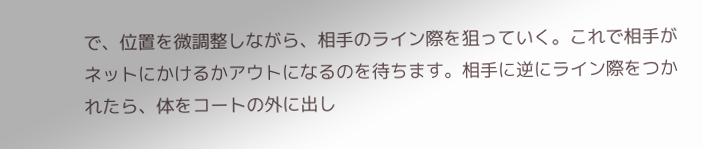で、位置を微調整しながら、相手のライン際を狙っていく。これで相手がネットにかけるかアウトになるのを待ちます。相手に逆にライン際をつかれたら、体をコートの外に出し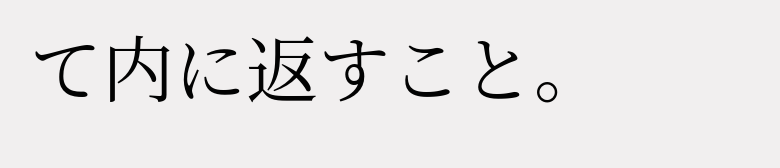て内に返すこと。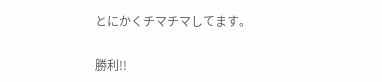とにかくチマチマしてます。

勝利!!